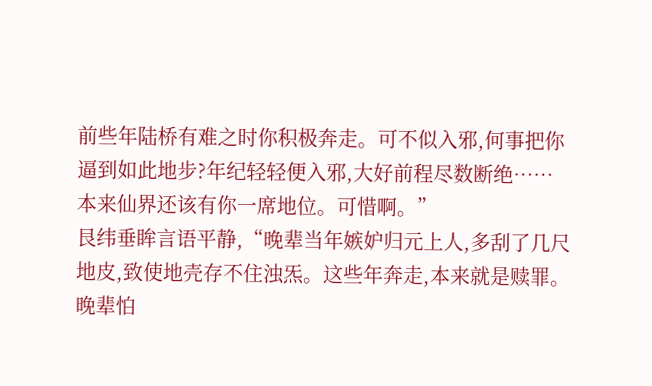前些年陆桥有难之时你积极奔走。可不似入邪,何事把你逼到如此地步?年纪轻轻便入邪,大好前程尽数断绝……本来仙界还该有你一席地位。可惜啊。”
艮纬垂眸言语平静,“晚辈当年嫉妒归元上人,多刮了几尺地皮,致使地壳存不住浊炁。这些年奔走,本来就是赎罪。晚辈怕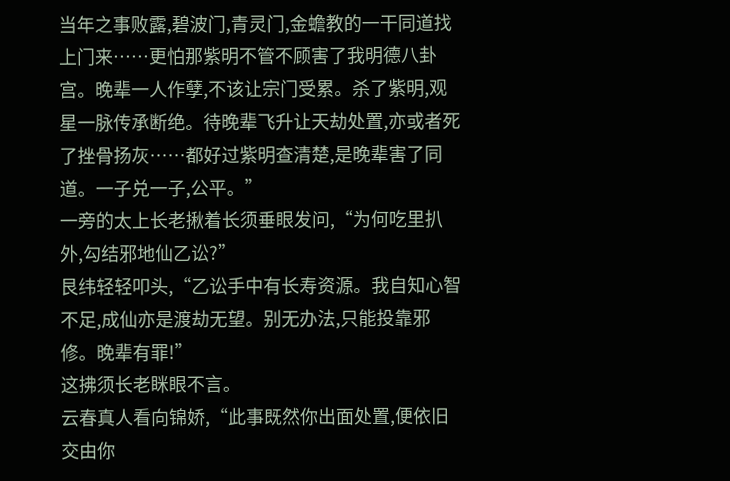当年之事败露,碧波门,青灵门,金蟾教的一干同道找上门来……更怕那紫明不管不顾害了我明德八卦宫。晚辈一人作孽,不该让宗门受累。杀了紫明,观星一脉传承断绝。待晚辈飞升让天劫处置,亦或者死了挫骨扬灰……都好过紫明查清楚,是晚辈害了同道。一子兑一子,公平。”
一旁的太上长老揪着长须垂眼发问,“为何吃里扒外,勾结邪地仙乙讼?”
艮纬轻轻叩头,“乙讼手中有长寿资源。我自知心智不足,成仙亦是渡劫无望。别无办法,只能投靠邪修。晚辈有罪!”
这拂须长老眯眼不言。
云春真人看向锦娇,“此事既然你出面处置,便依旧交由你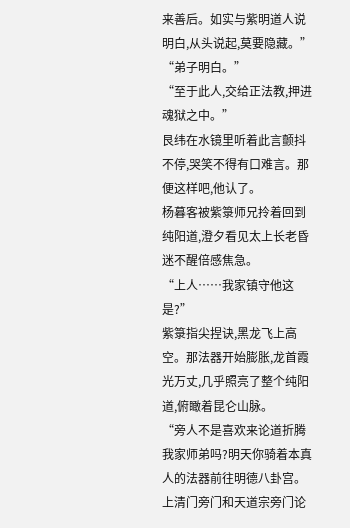来善后。如实与紫明道人说明白,从头说起,莫要隐藏。”
“弟子明白。”
“至于此人,交给正法教,押进魂狱之中。”
艮纬在水镜里听着此言颤抖不停,哭笑不得有口难言。那便这样吧,他认了。
杨暮客被紫箓师兄拎着回到纯阳道,澄夕看见太上长老昏迷不醒倍感焦急。
“上人……我家镇守他这是?”
紫箓指尖捏诀,黑龙飞上高空。那法器开始膨胀,龙首霞光万丈,几乎照亮了整个纯阳道,俯瞰着昆仑山脉。
“旁人不是喜欢来论道折腾我家师弟吗?明天你骑着本真人的法器前往明德八卦宫。上清门旁门和天道宗旁门论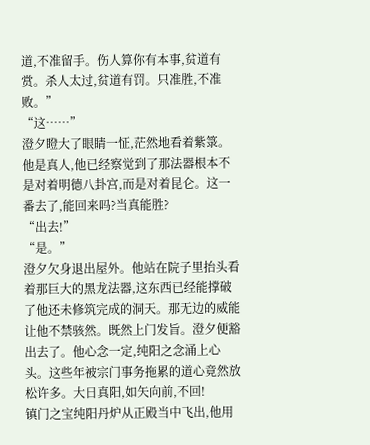道,不准留手。伤人算你有本事,贫道有赏。杀人太过,贫道有罚。只准胜,不准败。”
“这……”
澄夕瞪大了眼睛一怔,茫然地看着紫箓。
他是真人,他已经察觉到了那法器根本不是对着明德八卦宫,而是对着昆仑。这一番去了,能回来吗?当真能胜?
“出去!”
“是。”
澄夕欠身退出屋外。他站在院子里抬头看着那巨大的黑龙法器,这东西已经能撑破了他还未修筑完成的洞天。那无边的威能让他不禁骇然。既然上门发旨。澄夕便豁出去了。他心念一定,纯阳之念涌上心头。这些年被宗门事务拖累的道心竟然放松许多。大日真阳,如矢向前,不回!
镇门之宝纯阳丹炉从正殿当中飞出,他用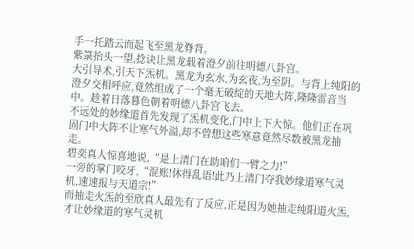手一托踏云而起飞至黑龙脊背。
紫箓抬头一望,捻诀让黑龙载着澄夕前往明德八卦宫。
大引导术,引天下炁机。黑龙为玄水,为玄夜,为至阴。与背上纯阳的澄夕交相呼应,竟然组成了一个毫无破绽的天地大阵,隆隆雷音当中。趁着日落暮色朝着明德八卦宫飞去。
不远处的妙缘道首先发现了炁机变化,门中上下大惊。他们正在巩固门中大阵不让寒气外溢,却不曾想这些寒意竟然尽数被黑龙抽走。
碧奕真人惊喜地说,“是上清门在助咱们一臂之力!”
一旁的掌门咬牙,“混账!休得乱语!此乃上清门夺我妙缘道寒气灵机,速速报与天道宗!”
而抽走火炁的至欣真人最先有了反应,正是因为她抽走纯阳道火炁,才让妙缘道的寒气灵机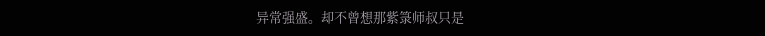异常强盛。却不曾想那紫箓师叔只是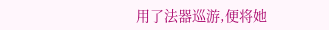用了法器巡游,便将她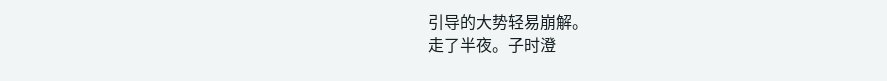引导的大势轻易崩解。
走了半夜。子时澄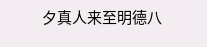夕真人来至明德八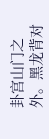卦宫山门之外。黑龙背对